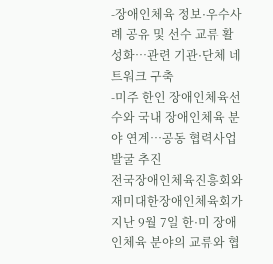-장애인체육 정보·우수사례 공유 및 선수 교류 활성화…관련 기관·단체 네트워크 구축
-미주 한인 장애인체육선수와 국내 장애인체육 분야 연계…공동 협력사업 발굴 추진
전국장애인체육진흥회와 재미대한장애인체육회가 지난 9월 7일 한·미 장애인체육 분야의 교류와 협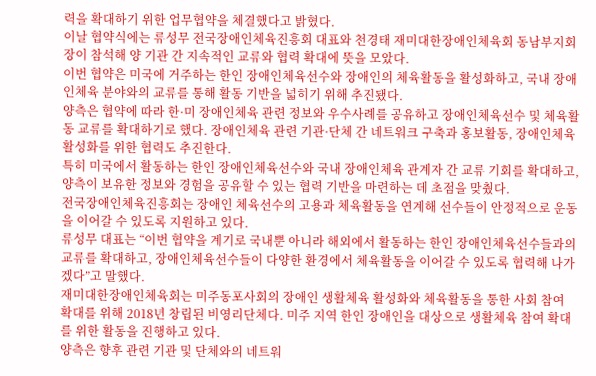력을 확대하기 위한 업무협약을 체결했다고 밝혔다.
이날 협약식에는 류성무 전국장애인체육진흥회 대표와 천경태 재미대한장애인체육회 동남부지회장이 참석해 양 기관 간 지속적인 교류와 협력 확대에 뜻을 모았다.
이번 협약은 미국에 거주하는 한인 장애인체육선수와 장애인의 체육활동을 활성화하고, 국내 장애인체육 분야와의 교류를 통해 활동 기반을 넓히기 위해 추진됐다.
양측은 협약에 따라 한·미 장애인체육 관련 정보와 우수사례를 공유하고 장애인체육선수 및 체육활동 교류를 확대하기로 했다. 장애인체육 관련 기관·단체 간 네트워크 구축과 홍보활동, 장애인체육 활성화를 위한 협력도 추진한다.
특히 미국에서 활동하는 한인 장애인체육선수와 국내 장애인체육 관계자 간 교류 기회를 확대하고, 양측이 보유한 정보와 경험을 공유할 수 있는 협력 기반을 마련하는 데 초점을 맞췄다.
전국장애인체육진흥회는 장애인 체육선수의 고용과 체육활동을 연계해 선수들이 안정적으로 운동을 이어갈 수 있도록 지원하고 있다.
류성무 대표는 “이번 협약을 계기로 국내뿐 아니라 해외에서 활동하는 한인 장애인체육선수들과의 교류를 확대하고, 장애인체육선수들이 다양한 환경에서 체육활동을 이어갈 수 있도록 협력해 나가겠다”고 말했다.
재미대한장애인체육회는 미주동포사회의 장애인 생활체육 활성화와 체육활동을 통한 사회 참여 확대를 위해 2018년 창립된 비영리단체다. 미주 지역 한인 장애인을 대상으로 생활체육 참여 확대를 위한 활동을 진행하고 있다.
양측은 향후 관련 기관 및 단체와의 네트워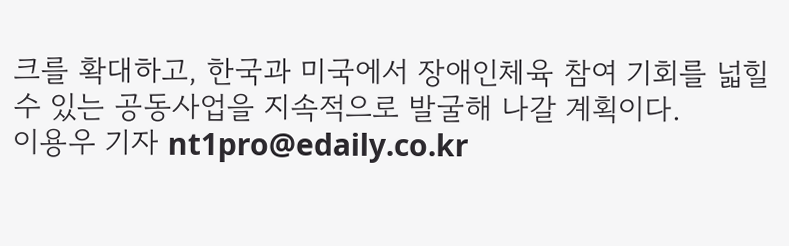크를 확대하고, 한국과 미국에서 장애인체육 참여 기회를 넓힐 수 있는 공동사업을 지속적으로 발굴해 나갈 계획이다.
이용우 기자 nt1pro@edaily.co.kr